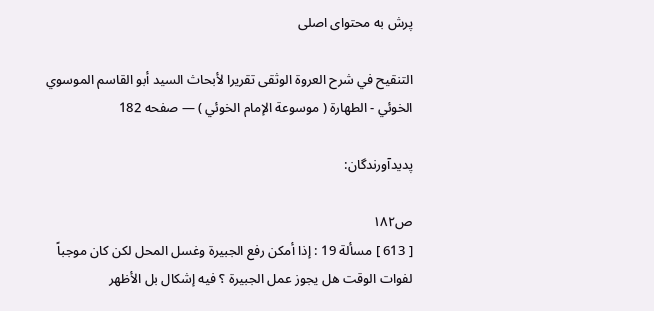پرش به محتوای اصلی

التنقيح في شرح العروة الوثقى تقريرا لأبحاث السيد أبو القاسم الموسوي الخوئي - الطهارة ( موسوعة الإمام الخوئي ) — صفحه 182

پدیدآورندگان:

ص۱۸۲
[ 613 ] مسألة 19 : إذا أمكن رفع الجبيرة وغسل المحل لكن كان موجباً لفوات الوقت هل يجوز عمل الجبيرة ؟ فيه إشكال بل الأظهر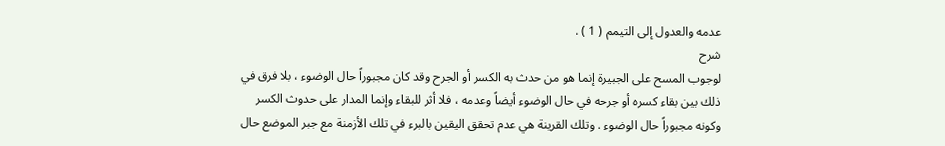عدمه والعدول إلى التيمم ( 1 ) .
شرح
لوجوب المسح على الجبيرة إنما هو من حدث به الكسر أو الجرح وقد كان مجبوراً حال الوضوء ، بلا فرق في ذلك بين بقاء كسره أو جرحه في حال الوضوء أيضاً وعدمه ، فلا أثر للبقاء وإنما المدار على حدوث الكسر وكونه مجبوراً حال الوضوء . وتلك القرينة هي عدم تحقق اليقين بالبرء في تلك الأزمنة مع جبر الموضع حال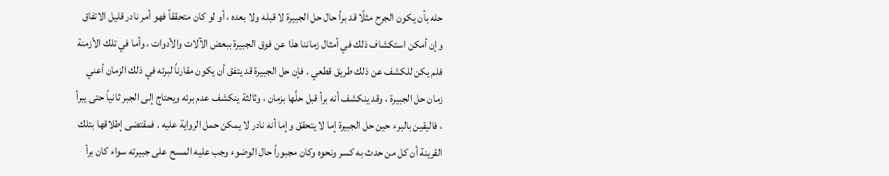حله بأن يكون الجرح مثلًا قد برأ حال حل الجبيرة لا قبله ولا بعده ، أو لو كان متحققاً فهو أمر نادر قليل الاتفاق وإن أمكن استكشاف ذلك في أمثال زماننا هذا عن فوق الجبيرة ببعض الآلات والأدوات ، وأما في تلك الأزمنة فلم يكن للكشف عن ذلك طريق قطعي . فإن حل الجبيرة قد يتفق أن يكون مقارناً لبرئه في ذلك الزمان أعني زمان حل الجبيرة ، وقد ينكشف أنه برأ قبل حلَّها بزمان ، وثالثة ينكشف عدم برئه ويحتاج إلى الجبر ثانياً حتى يبرأ ، فاليقين بالبرء حين حل الجبيرة إما لا يتحقق وإما أنه نادر لا يمكن حمل الرواية عليه . فمقتضى إطلاقها بتلك القرينة أن كل من حدث به كسر ونحوه وكان مجبوراً حال الوضوء وجب عليه المسح على جبيرته سواء كان برأ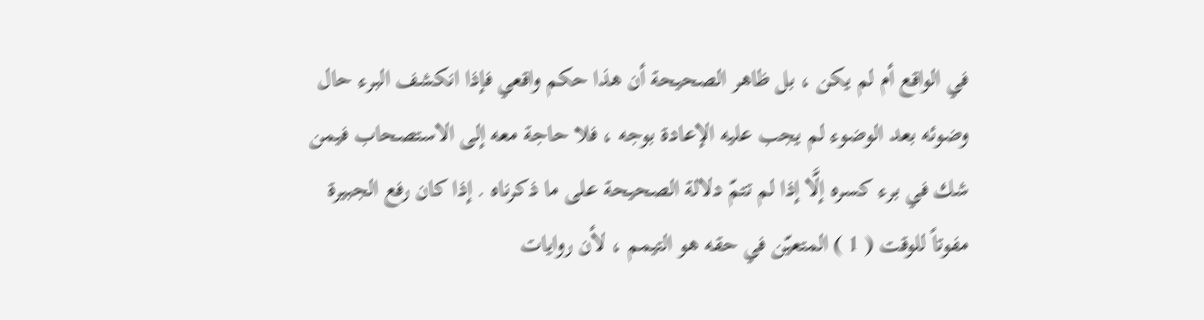في الواقع أم لم يكن ، بل ظاهر الصحيحة أن هذا حكم واقعي فإذا انكشف البرء حال وضوئه بعد الوضوء لم يجب عليه الإعادة بوجه ، فلا حاجة معه إلى الاستصحاب فيمن شك في برء كسره إلَّا إذا لم تتمّ دلالة الصحيحة على ما ذكرناه . إذا كان رفع الجبيرة مفوتاً للوقت ( 1 ) المتعيّن في حقه هو التيمم ، لأن روايات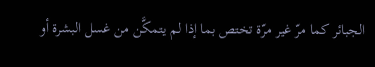الجبائر كما مرّ غير مرّة تختص بما إذا لم يتمكَّن من غسل البشرة أو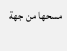مسحها من جهة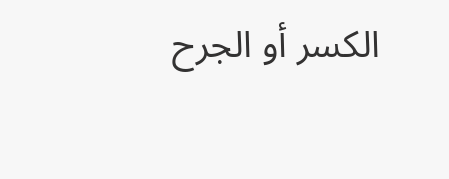الكسر أو الجرح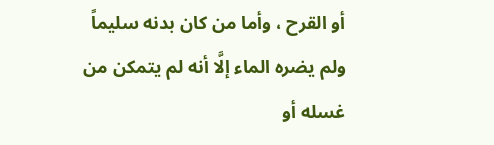أو القرح ، وأما من كان بدنه سليماً ولم يضره الماء إلَّا أنه لم يتمكن من غسله أو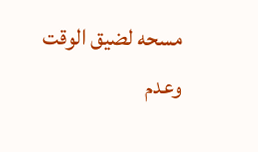مسحه لضيق الوقت وعدم